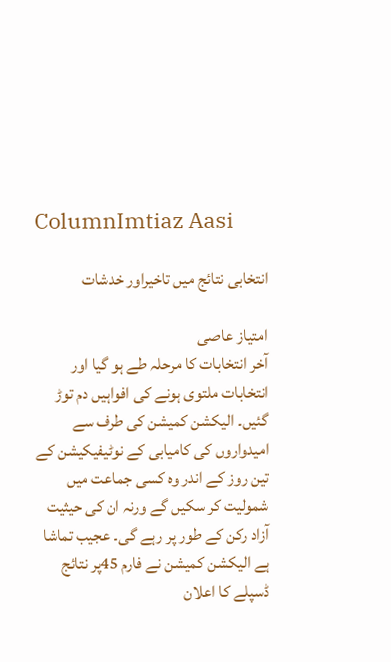ColumnImtiaz Aasi

انتخابی نتائج میں تاخیراور خدشات

امتیاز عاصی
آخر انتخابات کا مرحلہ طے ہو گیا اور انتخابات ملتوی ہونے کی افواہیں دم توڑ گئیں۔ الیکشن کمیشن کی طرف سے امیدواروں کی کامیابی کے نوٹیفیکیشن کے تین روز کے اندر وہ کسی جماعت میں شمولیت کر سکیں گے ورنہ ان کی حیثیت آزاد رکن کے طور پر رہے گی۔ عجیب تماشا ہے الیکشن کمیشن نے فارم 45پر نتائج ڈسپلے کا اعلان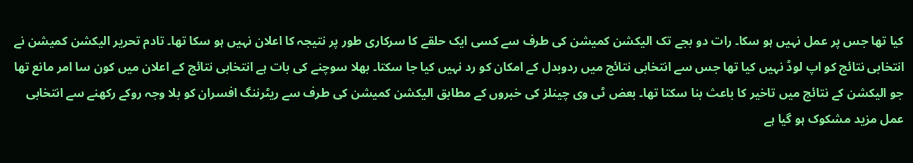کیا تھا جس پر عمل نہیں ہو سکا۔ رات دو بجے تک الیکشن کمیشن کی طرف سے کسی ایک حلقے کا سرکاری طور پر نتیجہ کا اعلان نہیں ہو سکا تھا۔ تادم تحریر الیکشن کمیشن نے انتخابی نتائج کو اپ لوڈ نہیں کیا تھا جس سے انتخابی نتائج میں ردوبدل کے امکان کو رد نہیں کیا جا سکتا۔ بھلا سوچنے کی بات ہے انتخابی نتائج کے اعلان میں کون سا امر مانع تھا جو الیکشن کے نتائج میں تاخیر کا باعث بنا سکتا تھا۔ بعض ٹی وی چینلز کی خبروں کے مطابق الیکشن کمیشن کی طرف سے ریٹرننگ افسران کو بلا وجہ روکے رکھنے سے انتخابی عمل مزید مشکوک ہو گیا ہے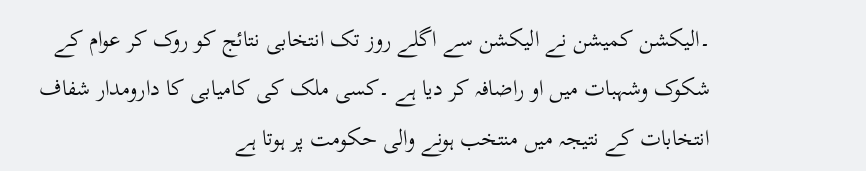۔الیکشن کمیشن نے الیکشن سے اگلے روز تک انتخابی نتائج کو روک کر عوام کے شکوک وشہبات میں او راضافہ کر دیا ہے ۔کسی ملک کی کامیابی کا دارومدار شفاف انتخابات کے نتیجہ میں منتخب ہونے والی حکومت پر ہوتا ہے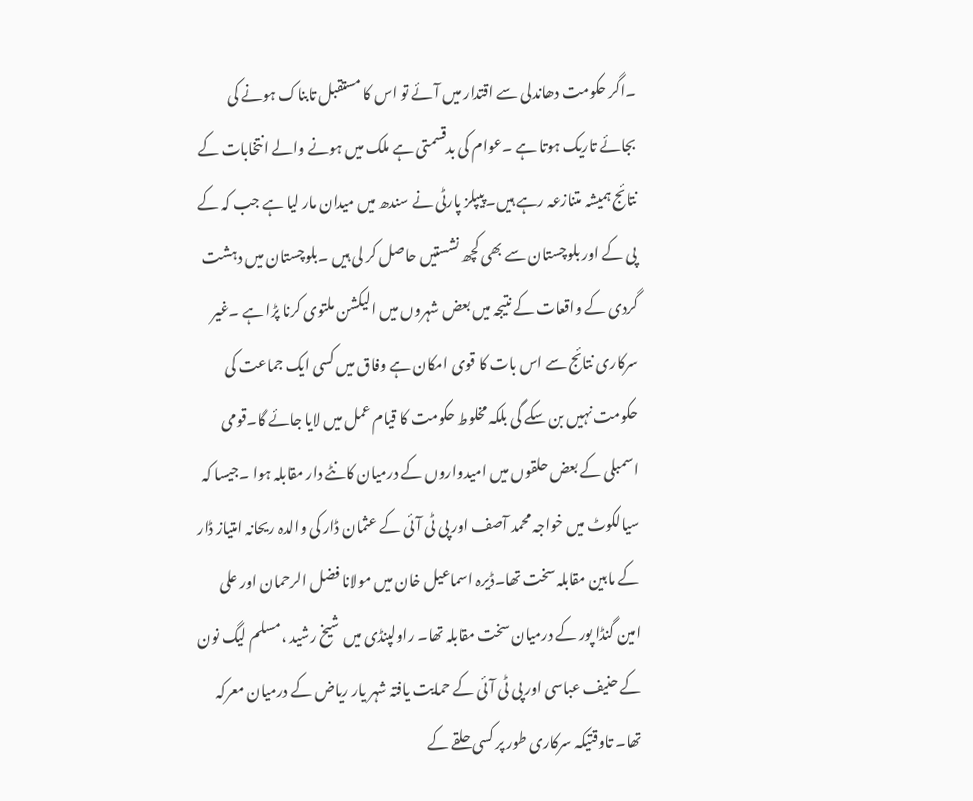۔اگر حکومت دھاندلی سے اقتدار میں آئے تو اس کا مستقبل تابناک ہونے کی بجائے تاریک ہوتا ہے ۔عوام کی بدقسمتی ہے ملک میں ہونے والے انتخابات کے نتائج ہمیشہ متنازعہ رہے ہیں۔پیپلز پارٹی نے سندھ میں میدان مار لیا ہے جب کہ کے پی کے اور بلوچستان سے بھی کچھ نشستیں حاصل کر لی ہیں ۔بلوچستان میں دہشت گردی کے واقعات کے نتیجہ میں بعض شہروں میں الیکشن ملتوی کرنا پڑا ہے ۔غیر سرکاری نتائج سے اس بات کا قوی امکان ہے وفاق میں کسی ایک جماعت کی حکومت نہیں بن سکے گی بلکہ مخلوط حکومت کا قیام عمل میں لایا جائے گا۔قومی اسمبلی کے بعض حلقوں میں امیدواروں کے درمیان کانٹے دار مقابلہ ہوا ۔جیسا کہ سیالکوٹ میں خواجہ محمد آصف اور پی ٹی آئی کے عثمان ڈار کی والدہ ریحانہ امتیاز ڈار کے مابین مقابلہ سخت تھا۔ڈیرہ اسماعیل خان میں مولانا فضل الرحمان اور علی امین گنڈا پور کے درمیان سخت مقابلہ تھا۔ راولپنڈی میں شیخ رشید ،مسلم لیگ نون کے حنیف عباسی اور پی ٹی آئی کے حمایت یافتہ شہر یار ریاض کے درمیان معرکہ تھا۔ تاوقتیکہ سرکاری طور پر کسی حلقے کے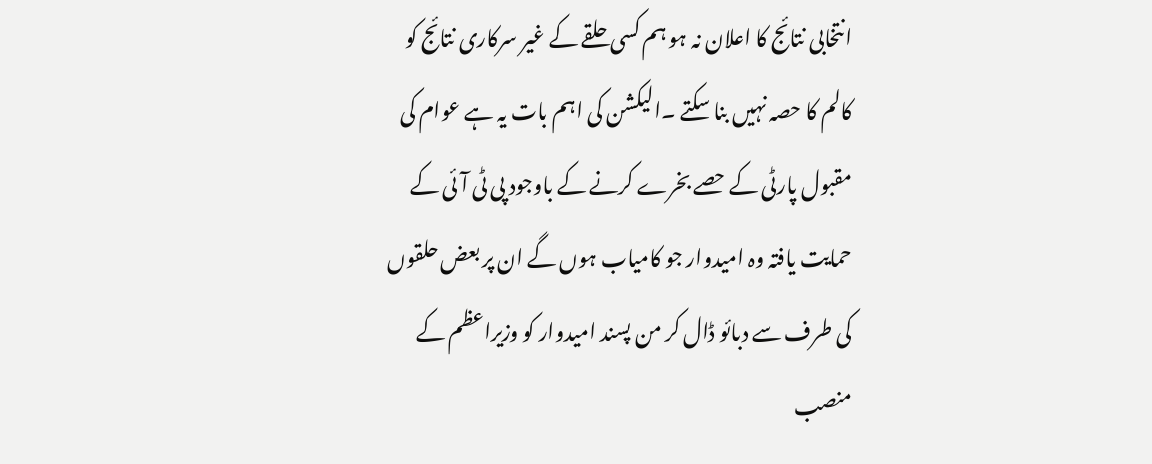انتخابی نتائج کا اعلان نہ ہو ہم کسی حلقے کے غیر سرکاری نتائج کو کالم کا حصہ نہیں بنا سکتے ۔الیکشن کی اہم بات یہ ہے عوام کی مقبول پارٹی کے حصے بخرے کرنے کے باوجود پی ٹی آئی کے حمایت یافتہ وہ امیدوار جو کامیاب ہوں گے ان پر بعض حلقوں کی طرف سے دبائو ڈال کر من پسند امیدوار کو وزیراعظم کے منصب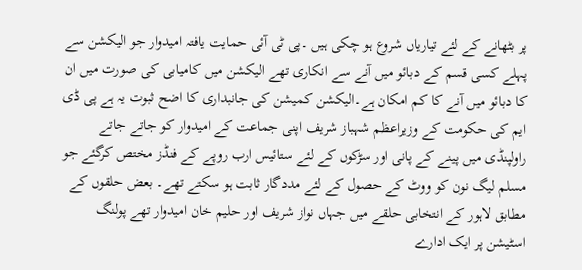پر بٹھانے کے لئے تیاریاں شروع ہو چکی ہیں ۔پی ٹی آئی حمایت یافتہ امیدوار جو الیکشن سے پہلے کسی قسم کے دبائو میں آنے سے انکاری تھے الیکشن میں کامیابی کی صورت میں ان کا دبائو میں آنے کا کم امکان ہے۔الیکشن کمیشن کی جانبداری کا اضح ثبوت یہ ہے پی ڈی ایم کی حکومت کے وزیراعظم شہباز شریف اپنی جماعت کے امیدوار کو جاتے جاتے راولپنڈی میں پینے کے پانی اور سڑکوں کے لئے ستائیس ارب روپے کے فنڈز مختص کرگئے جو مسلم لیگ نون کو ووٹ کے حصول کے لئے مددگار ثابت ہو سکتے تھے۔ بعض حلقوں کے مطابق لاہور کے انتخابی حلقے میں جہاں نواز شریف اور حلیم خان امیدوار تھے پولنگ اسٹیشن پر ایک ادارے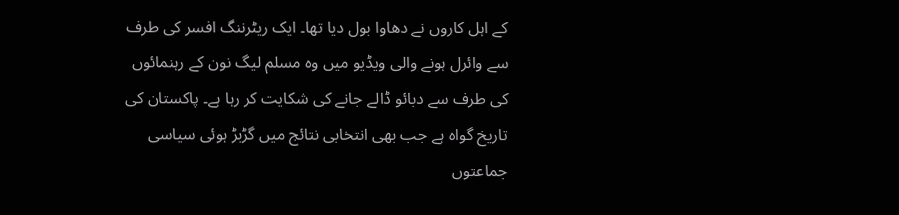کے اہل کاروں نے دھاوا بول دیا تھا۔ ایک ریٹرننگ افسر کی طرف سے وائرل ہونے والی ویڈیو میں وہ مسلم لیگ نون کے رہنمائوں کی طرف سے دبائو ڈالے جانے کی شکایت کر رہا ہے۔ پاکستان کی تاریخ گواہ ہے جب بھی انتخابی نتائج میں گڑبڑ ہوئی سیاسی جماعتوں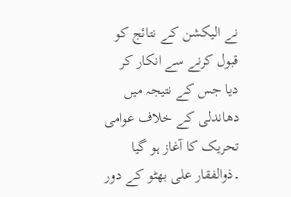نے الیکشن کے نتائج کو قبول کرنے سے انکار کر دیا جس کے نتیجہ میں دھاندلی کے خلاف عوامی تحریک کا آغاز ہو گیا ۔ذوالفقار علی بھٹو کے دور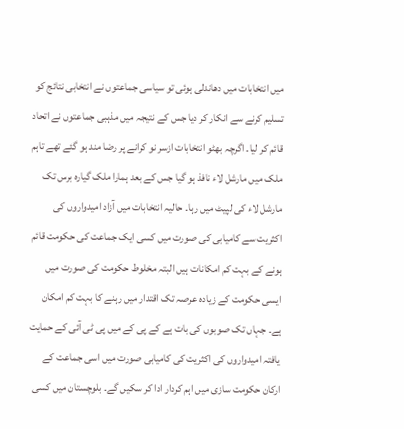میں انتخابات میں دھاندلی ہوئی تو سیاسی جماعتوں نے انتخابی نتائج کو تسلیم کرنے سے انکار کر دیا جس کے نتیجہ میں مذہبی جماعتوں نے اتحاد قائم کر لیا۔ اگرچہ بھٹو انتخابات ازسر نو کرانے پر رضا مند ہو گئے تھے تاہم ملک میں مارشل لاء نافذ ہو گیا جس کے بعد ہمارا ملک گیارہ برس تک مارشل لاء کی لپیٹ میں رہا۔ حالیہ انتخابات میں آزاد امیدواروں کی اکثریت سے کامیابی کی صورت میں کسی ایک جماعت کی حکومت قائم ہونے کے بہت کم امکانات ہیں البتہ مخلوط حکومت کی صورت میں ایسی حکومت کے زیادہ عرصہ تک اقتدار میں رہنے کا بہت کم امکان ہے۔ جہاں تک صوبوں کی بات ہے کے پی کے میں پی ٹی آئی کے حمایت یافتہ امیدواروں کی اکثریت کی کامیابی صورت میں اسی جماعت کے ارکان حکومت سازی میں اہم کردار ادا کر سکیں گے۔ بلوچستان میں کسی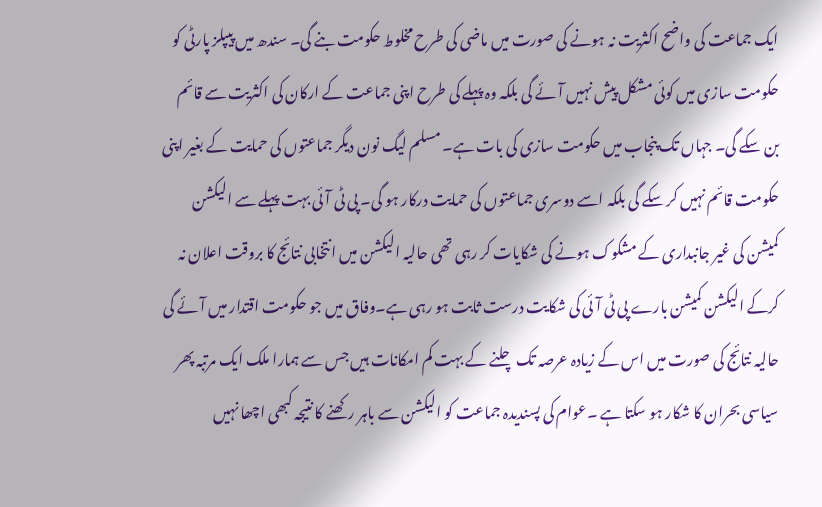ایک جماعت کی واضح اکثریت نہ ہونے کی صورت میں ماضی کی طرح مخلوط حکومت بنے گی۔ سندھ میں پیپلز پارٹی کو حکومت سازی میں کوئی مشکل پیش نہیں آئے گی بلکہ وہ پہلے کی طرح اپنی جماعت کے ارکان کی اکثریت سے قائم بن سکے گی۔ جہاں تک پنجاب میں حکومت سازی کی بات ہے۔ مسلم لیگ نون دیگر جماعتوں کی حمایت کے بغیر اپنی حکومت قائم نہیں کر سکے گی بلکہ اسے دوسری جماعتوں کی حمایت درکار ہو گی۔ پی ٹی آئی بہت پہلے سے الیکشن کمیشن کی غیر جانبداری کے مشکوک ہونے کی شکایات کر رہی تھی حالیہ الیکشن میں انتخابی نتائج کا بروقت اعلان نہ کرکے الیکشن کمیشن بارے پی ٹی آئی کی شکایت درست ثابت ہو رہی ہے۔وفاق میں جو حکومت اقتدار میں آئے گی حالیہ نتائج کی صورت میں اس کے زیادہ عرصہ تک چلنے کے بہت کم امکانات ہیں جس سے ہمارا ملک ایک مرتبہ پھر سیاسی بحران کا شکار ہو سکتا ہے ۔عوام کی پسندیدہ جماعت کو الیکشن سے باہر رکھنے کا نتیجہ کبھی اچھا نہیں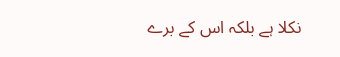نکلا ہے بلکہ اس کے برے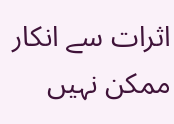اثرات سے انکار ممکن نہیں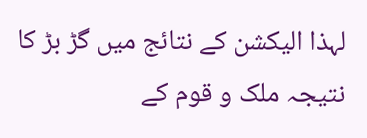لہذا الیکشن کے نتائج میں گڑ بڑ کا نتیجہ ملک و قوم کے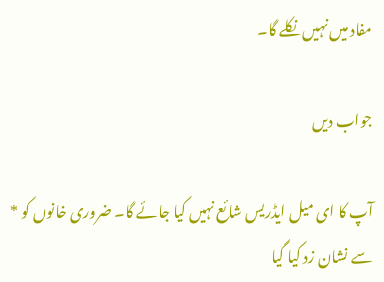مفاد میں نہیں نکلے گا۔

جواب دیں

آپ کا ای میل ایڈریس شائع نہیں کیا جائے گا۔ ضروری خانوں کو * سے نشان زد کیا گیا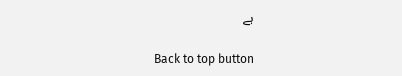ہے

Back to top button